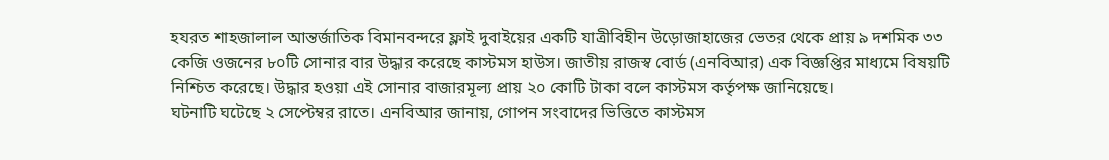হযরত শাহজালাল আন্তর্জাতিক বিমানবন্দরে ফ্লাই দুবাইয়ের একটি যাত্রীবিহীন উড়োজাহাজের ভেতর থেকে প্রায় ৯ দশমিক ৩৩ কেজি ওজনের ৮০টি সোনার বার উদ্ধার করেছে কাস্টমস হাউস। জাতীয় রাজস্ব বোর্ড (এনবিআর) এক বিজ্ঞপ্তির মাধ্যমে বিষয়টি নিশ্চিত করেছে। উদ্ধার হওয়া এই সোনার বাজারমূল্য প্রায় ২০ কোটি টাকা বলে কাস্টমস কর্তৃপক্ষ জানিয়েছে।
ঘটনাটি ঘটেছে ২ সেপ্টেম্বর রাতে। এনবিআর জানায়, গোপন সংবাদের ভিত্তিতে কাস্টমস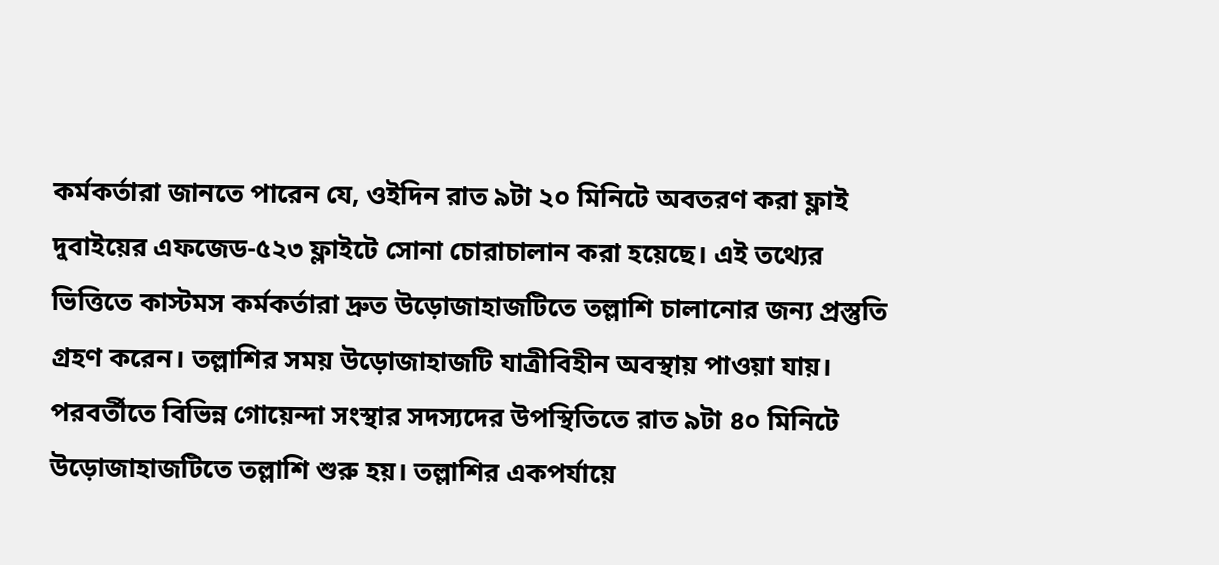কর্মকর্তারা জানতে পারেন যে, ওইদিন রাত ৯টা ২০ মিনিটে অবতরণ করা ফ্লাই দুবাইয়ের এফজেড-৫২৩ ফ্লাইটে সোনা চোরাচালান করা হয়েছে। এই তথ্যের ভিত্তিতে কাস্টমস কর্মকর্তারা দ্রুত উড়োজাহাজটিতে তল্লাশি চালানোর জন্য প্রস্তুতি গ্রহণ করেন। তল্লাশির সময় উড়োজাহাজটি যাত্রীবিহীন অবস্থায় পাওয়া যায়।
পরবর্তীতে বিভিন্ন গোয়েন্দা সংস্থার সদস্যদের উপস্থিতিতে রাত ৯টা ৪০ মিনিটে উড়োজাহাজটিতে তল্লাশি শুরু হয়। তল্লাশির একপর্যায়ে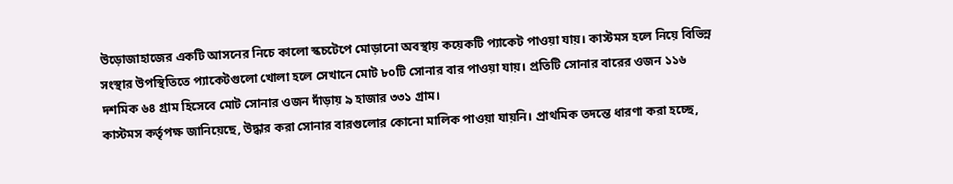উড়োজাহাজের একটি আসনের নিচে কালো স্কচটেপে মোড়ানো অবস্থায় কয়েকটি প্যাকেট পাওয়া যায়। কাস্টমস হলে নিয়ে বিভিন্ন সংস্থার উপস্থিতিতে প্যাকেটগুলো খোলা হলে সেখানে মোট ৮০টি সোনার বার পাওয়া যায়। প্রতিটি সোনার বারের ওজন ১১৬ দশমিক ৬৪ গ্রাম হিসেবে মোট সোনার ওজন দাঁড়ায় ৯ হাজার ৩৩১ গ্রাম।
কাস্টমস কর্তৃপক্ষ জানিয়েছে, উদ্ধার করা সোনার বারগুলোর কোনো মালিক পাওয়া যায়নি। প্রাথমিক তদন্তে ধারণা করা হচ্ছে,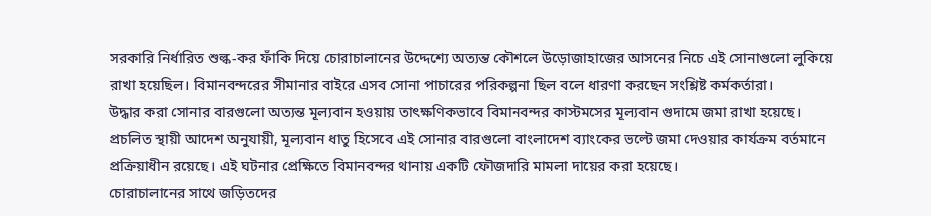সরকারি নির্ধারিত শুল্ক-কর ফাঁকি দিয়ে চোরাচালানের উদ্দেশ্যে অত্যন্ত কৌশলে উড়োজাহাজের আসনের নিচে এই সোনাগুলো লুকিয়ে রাখা হয়েছিল। বিমানবন্দরের সীমানার বাইরে এসব সোনা পাচারের পরিকল্পনা ছিল বলে ধারণা করছেন সংশ্লিষ্ট কর্মকর্তারা।
উদ্ধার করা সোনার বারগুলো অত্যন্ত মূল্যবান হওয়ায় তাৎক্ষণিকভাবে বিমানবন্দর কাস্টমসের মূল্যবান গুদামে জমা রাখা হয়েছে। প্রচলিত স্থায়ী আদেশ অনুযায়ী, মূল্যবান ধাতু হিসেবে এই সোনার বারগুলো বাংলাদেশ ব্যাংকের ভল্টে জমা দেওয়ার কার্যক্রম বর্তমানে প্রক্রিয়াধীন রয়েছে। এই ঘটনার প্রেক্ষিতে বিমানবন্দর থানায় একটি ফৌজদারি মামলা দায়ের করা হয়েছে।
চোরাচালানের সাথে জড়িতদের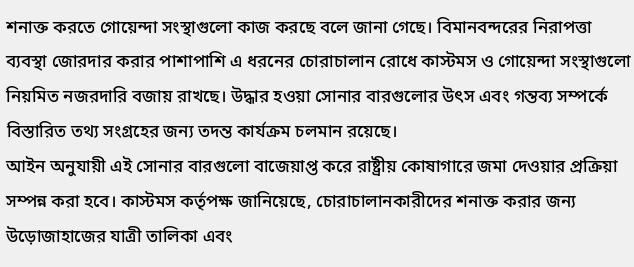শনাক্ত করতে গোয়েন্দা সংস্থাগুলো কাজ করছে বলে জানা গেছে। বিমানবন্দরের নিরাপত্তা ব্যবস্থা জোরদার করার পাশাপাশি এ ধরনের চোরাচালান রোধে কাস্টমস ও গোয়েন্দা সংস্থাগুলো নিয়মিত নজরদারি বজায় রাখছে। উদ্ধার হওয়া সোনার বারগুলোর উৎস এবং গন্তব্য সম্পর্কে বিস্তারিত তথ্য সংগ্রহের জন্য তদন্ত কার্যক্রম চলমান রয়েছে।
আইন অনুযায়ী এই সোনার বারগুলো বাজেয়াপ্ত করে রাষ্ট্রীয় কোষাগারে জমা দেওয়ার প্রক্রিয়া সম্পন্ন করা হবে। কাস্টমস কর্তৃপক্ষ জানিয়েছে, চোরাচালানকারীদের শনাক্ত করার জন্য উড়োজাহাজের যাত্রী তালিকা এবং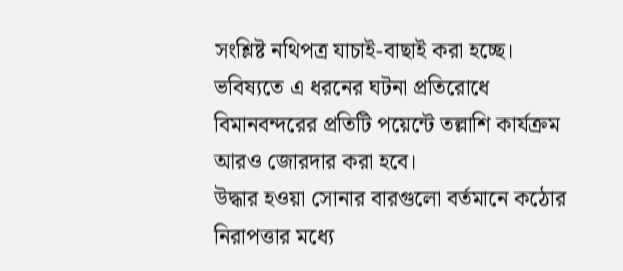সংশ্লিষ্ট নথিপত্র যাচাই-বাছাই করা হচ্ছে। ভবিষ্যতে এ ধরনের ঘটনা প্রতিরোধে বিমানবন্দরের প্রতিটি পয়েন্টে তল্লাশি কার্যক্রম আরও জোরদার করা হবে।
উদ্ধার হওয়া সোনার বারগুলো বর্তমানে কঠোর নিরাপত্তার মধ্যে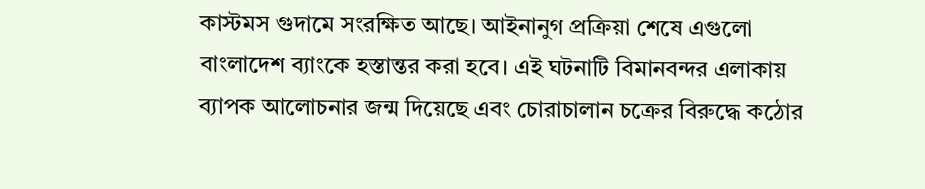কাস্টমস গুদামে সংরক্ষিত আছে। আইনানুগ প্রক্রিয়া শেষে এগুলো বাংলাদেশ ব্যাংকে হস্তান্তর করা হবে। এই ঘটনাটি বিমানবন্দর এলাকায় ব্যাপক আলোচনার জন্ম দিয়েছে এবং চোরাচালান চক্রের বিরুদ্ধে কঠোর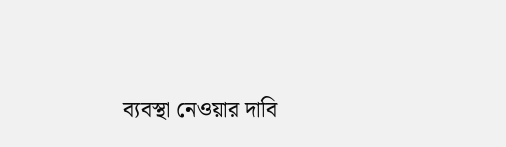ব্যবস্থা নেওয়ার দাবি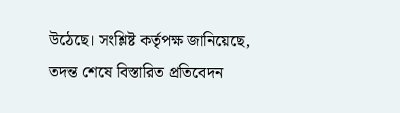উঠেছে। সংশ্লিষ্ট কর্তৃপক্ষ জানিয়েছে, তদন্ত শেষে বিস্তারিত প্রতিবেদন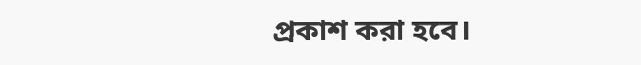প্রকাশ করা হবে।